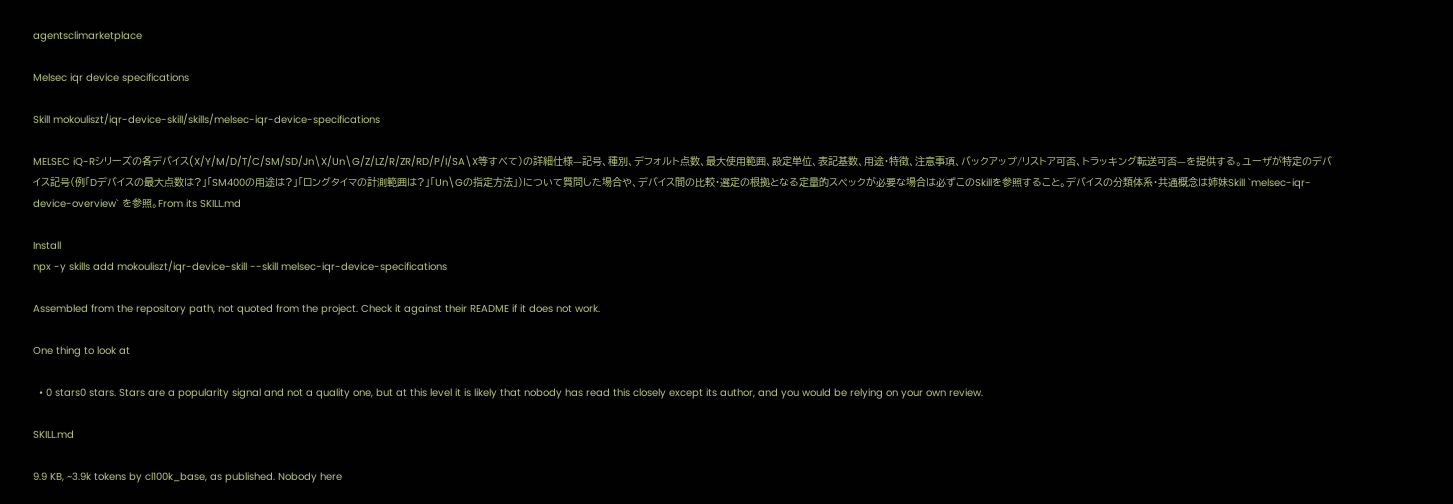agentsclimarketplace

Melsec iqr device specifications

Skill mokouliszt/iqr-device-skill/skills/melsec-iqr-device-specifications

MELSEC iQ-Rシリーズの各デバイス(X/Y/M/D/T/C/SM/SD/Jn\X/Un\G/Z/LZ/R/ZR/RD/P/I/SA\X等すべて)の詳細仕様—記号、種別、デフォルト点数、最大使用範囲、設定単位、表記基数、用途・特徴、注意事項、バックアップ/リストア可否、トラッキング転送可否—を提供する。ユーザが特定のデバイス記号(例「Dデバイスの最大点数は?」「SM400の用途は?」「ロングタイマの計測範囲は?」「Un\Gの指定方法」)について質問した場合や、デバイス間の比較・選定の根拠となる定量的スペックが必要な場合は必ずこのSkillを参照すること。デバイスの分類体系・共通概念は姉妹Skill `melsec-iqr-device-overview` を参照。From its SKILL.md

Install
npx -y skills add mokouliszt/iqr-device-skill --skill melsec-iqr-device-specifications

Assembled from the repository path, not quoted from the project. Check it against their README if it does not work.

One thing to look at

  • 0 stars0 stars. Stars are a popularity signal and not a quality one, but at this level it is likely that nobody has read this closely except its author, and you would be relying on your own review.

SKILL.md

9.9 KB, ~3.9k tokens by cl100k_base, as published. Nobody here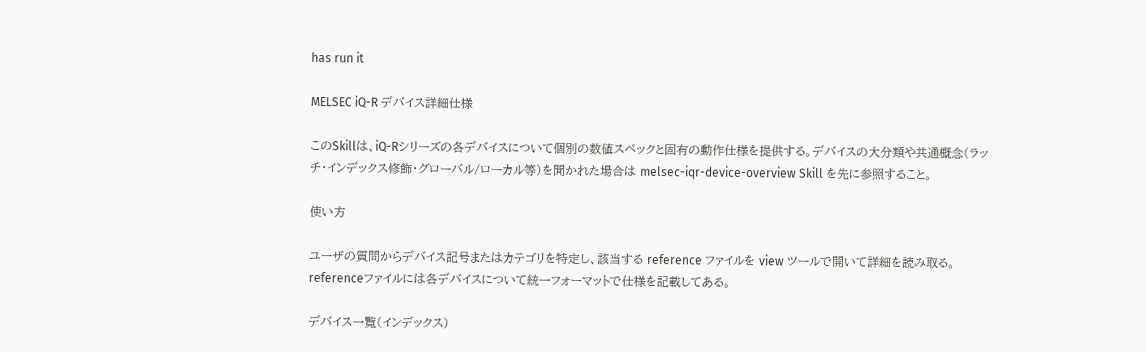has run it

MELSEC iQ-R デバイス詳細仕様

このSkillは、iQ-Rシリーズの各デバイスについて個別の数値スペックと固有の動作仕様を提供する。デバイスの大分類や共通概念(ラッチ・インデックス修飾・グローバル/ローカル等)を聞かれた場合は melsec-iqr-device-overview Skill を先に参照すること。

使い方

ユーザの質問からデバイス記号またはカテゴリを特定し、該当する reference ファイルを view ツールで開いて詳細を読み取る。referenceファイルには各デバイスについて統一フォーマットで仕様を記載してある。

デバイス一覧(インデックス)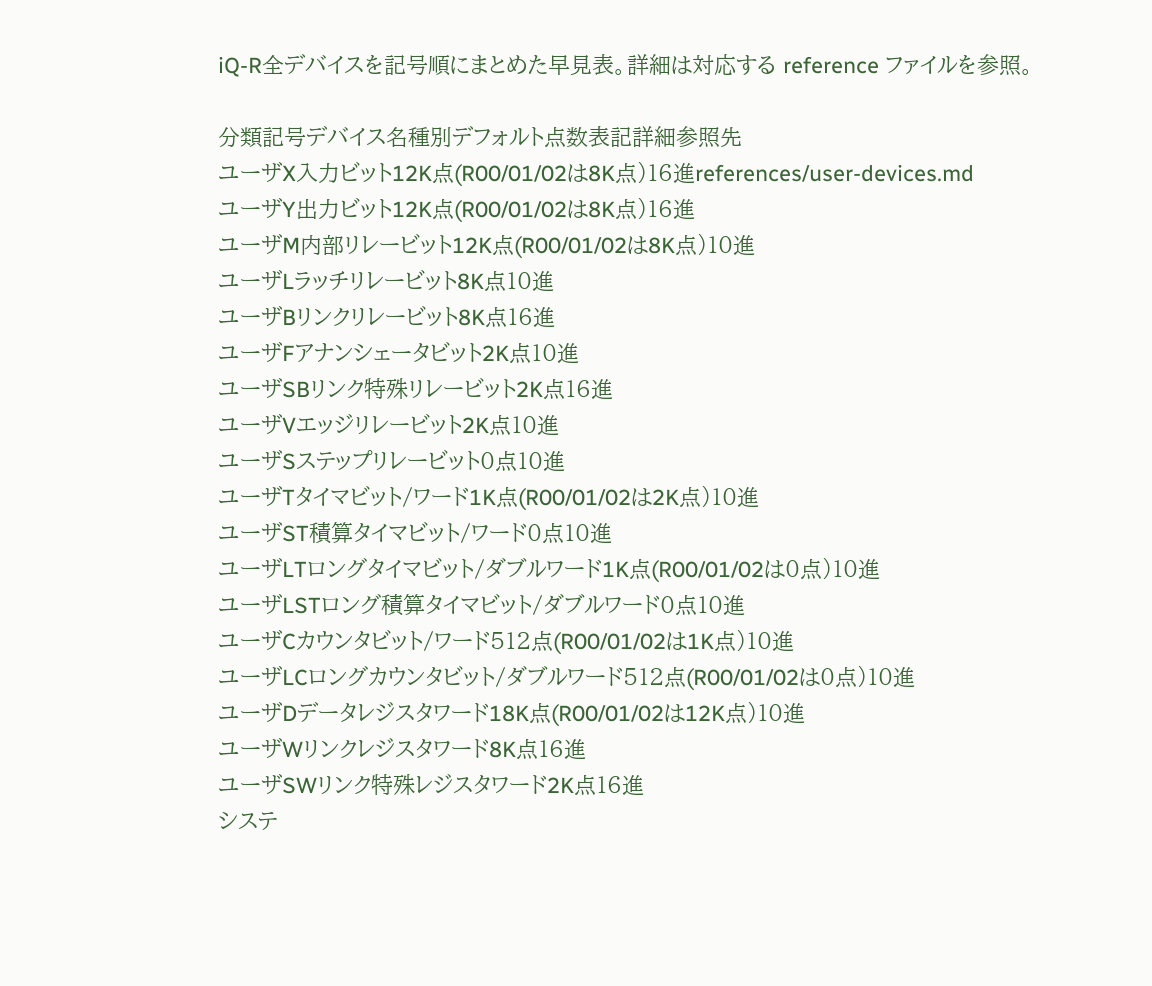iQ-R全デバイスを記号順にまとめた早見表。詳細は対応する reference ファイルを参照。

分類記号デバイス名種別デフォルト点数表記詳細参照先
ユーザX入力ビット12K点(R00/01/02は8K点)16進references/user-devices.md
ユーザY出力ビット12K点(R00/01/02は8K点)16進
ユーザM内部リレービット12K点(R00/01/02は8K点)10進
ユーザLラッチリレービット8K点10進
ユーザBリンクリレービット8K点16進
ユーザFアナンシェータビット2K点10進
ユーザSBリンク特殊リレービット2K点16進
ユーザVエッジリレービット2K点10進
ユーザSステップリレービット0点10進
ユーザTタイマビット/ワード1K点(R00/01/02は2K点)10進
ユーザST積算タイマビット/ワード0点10進
ユーザLTロングタイマビット/ダブルワード1K点(R00/01/02は0点)10進
ユーザLSTロング積算タイマビット/ダブルワード0点10進
ユーザCカウンタビット/ワード512点(R00/01/02は1K点)10進
ユーザLCロングカウンタビット/ダブルワード512点(R00/01/02は0点)10進
ユーザDデータレジスタワード18K点(R00/01/02は12K点)10進
ユーザWリンクレジスタワード8K点16進
ユーザSWリンク特殊レジスタワード2K点16進
システ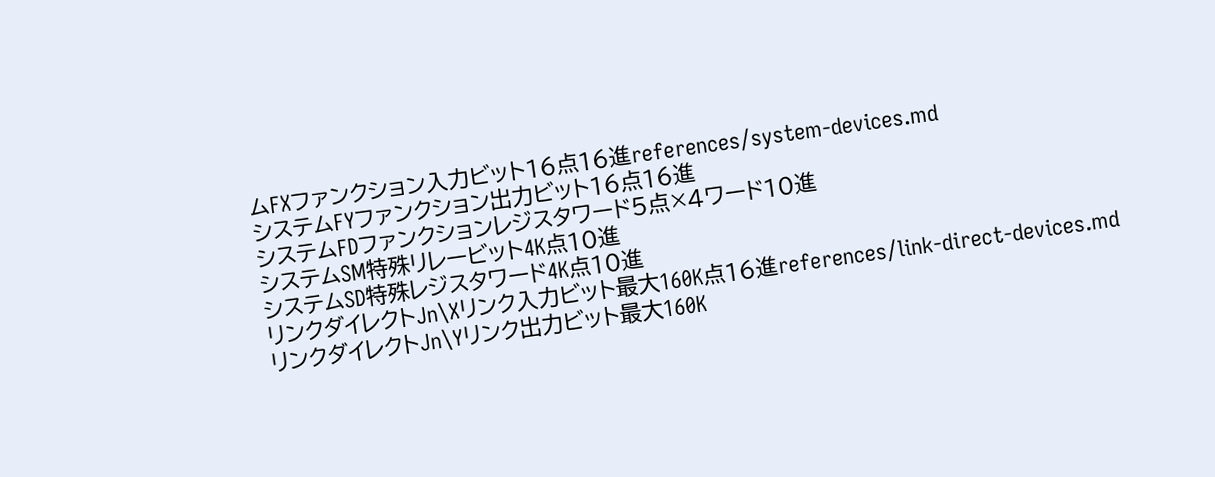ムFXファンクション入力ビット16点16進references/system-devices.md
システムFYファンクション出力ビット16点16進
システムFDファンクションレジスタワード5点×4ワード10進
システムSM特殊リレービット4K点10進
システムSD特殊レジスタワード4K点10進
リンクダイレクトJn\Xリンク入力ビット最大160K点16進references/link-direct-devices.md
リンクダイレクトJn\Yリンク出力ビット最大160K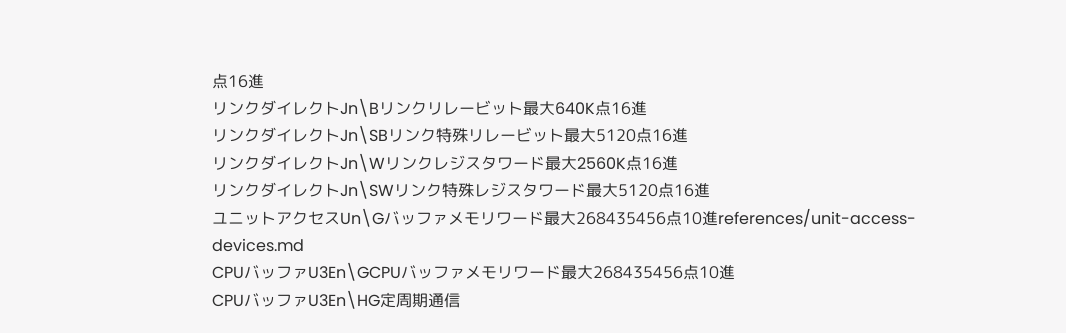点16進
リンクダイレクトJn\Bリンクリレービット最大640K点16進
リンクダイレクトJn\SBリンク特殊リレービット最大5120点16進
リンクダイレクトJn\Wリンクレジスタワード最大2560K点16進
リンクダイレクトJn\SWリンク特殊レジスタワード最大5120点16進
ユニットアクセスUn\Gバッファメモリワード最大268435456点10進references/unit-access-devices.md
CPUバッファU3En\GCPUバッファメモリワード最大268435456点10進
CPUバッファU3En\HG定周期通信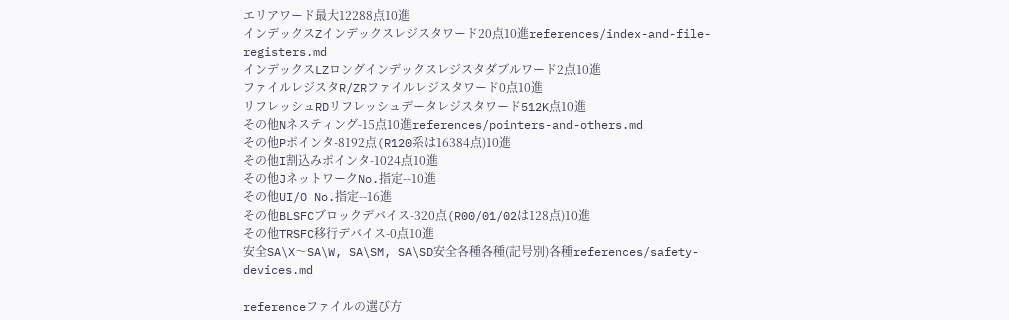エリアワード最大12288点10進
インデックスZインデックスレジスタワード20点10進references/index-and-file-registers.md
インデックスLZロングインデックスレジスタダブルワード2点10進
ファイルレジスタR/ZRファイルレジスタワード0点10進
リフレッシュRDリフレッシュデータレジスタワード512K点10進
その他Nネスティング-15点10進references/pointers-and-others.md
その他Pポインタ-8192点(R120系は16384点)10進
その他I割込みポインタ-1024点10進
その他JネットワークNo.指定--10進
その他UI/O No.指定--16進
その他BLSFCブロックデバイス-320点(R00/01/02は128点)10進
その他TRSFC移行デバイス-0点10進
安全SA\X〜SA\W, SA\SM, SA\SD安全各種各種(記号別)各種references/safety-devices.md

referenceファイルの選び方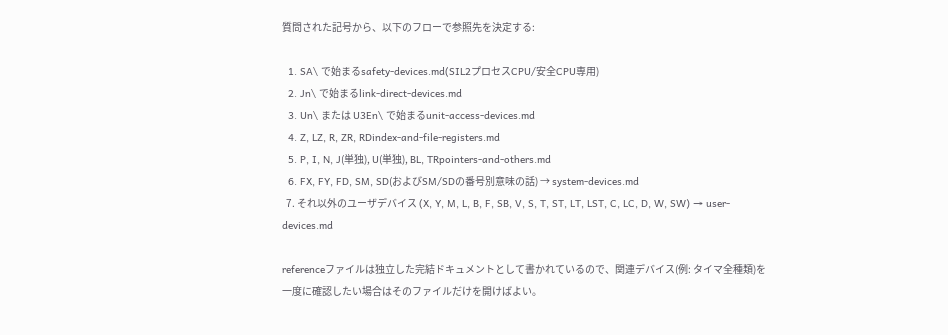質問された記号から、以下のフローで参照先を決定する:

  1. SA\ で始まるsafety-devices.md(SIL2プロセスCPU/安全CPU専用)
  2. Jn\ で始まるlink-direct-devices.md
  3. Un\ または U3En\ で始まるunit-access-devices.md
  4. Z, LZ, R, ZR, RDindex-and-file-registers.md
  5. P, I, N, J(単独), U(単独), BL, TRpointers-and-others.md
  6. FX, FY, FD, SM, SD(およびSM/SDの番号別意味の話) → system-devices.md
  7. それ以外のユーザデバイス (X, Y, M, L, B, F, SB, V, S, T, ST, LT, LST, C, LC, D, W, SW) → user-devices.md

referenceファイルは独立した完結ドキュメントとして書かれているので、関連デバイス(例: タイマ全種類)を一度に確認したい場合はそのファイルだけを開けばよい。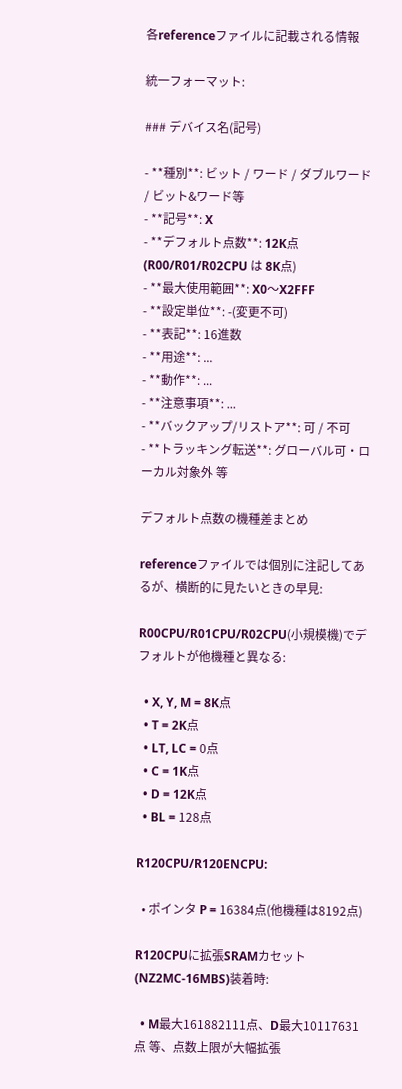各referenceファイルに記載される情報

統一フォーマット:

### デバイス名(記号)

- **種別**: ビット / ワード / ダブルワード / ビット&ワード等
- **記号**: X
- **デフォルト点数**: 12K点 (R00/R01/R02CPU は 8K点)
- **最大使用範囲**: X0〜X2FFF
- **設定単位**: -(変更不可)
- **表記**: 16進数
- **用途**: ...
- **動作**: ...
- **注意事項**: ...
- **バックアップ/リストア**: 可 / 不可
- **トラッキング転送**: グローバル可・ローカル対象外 等

デフォルト点数の機種差まとめ

referenceファイルでは個別に注記してあるが、横断的に見たいときの早見:

R00CPU/R01CPU/R02CPU(小規模機)でデフォルトが他機種と異なる:

  • X, Y, M = 8K点
  • T = 2K点
  • LT, LC = 0点
  • C = 1K点
  • D = 12K点
  • BL = 128点

R120CPU/R120ENCPU:

  • ポインタ P = 16384点(他機種は8192点)

R120CPUに拡張SRAMカセット(NZ2MC-16MBS)装着時:

  • M最大161882111点、D最大10117631点 等、点数上限が大幅拡張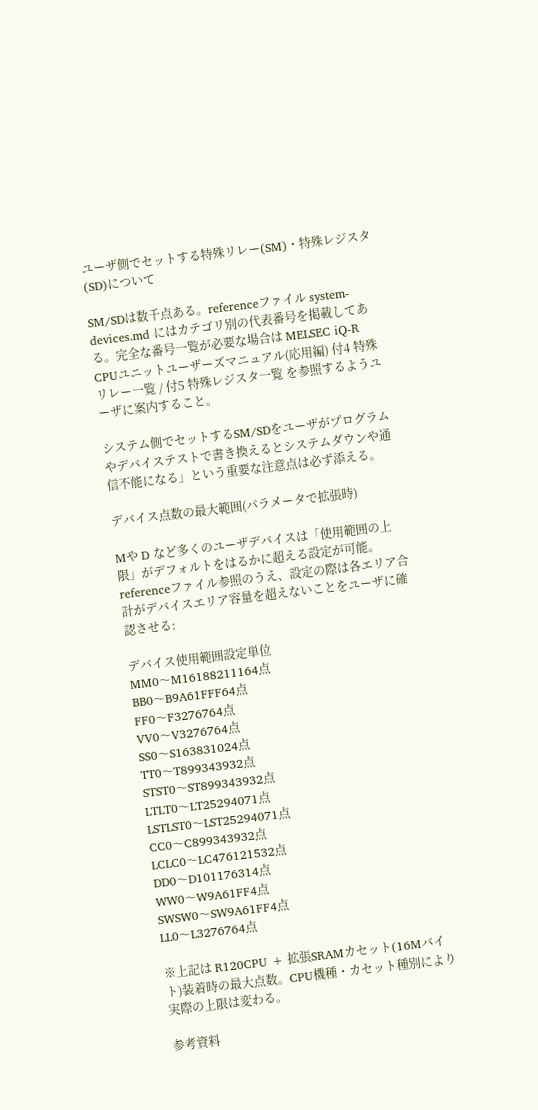ユーザ側でセットする特殊リレー(SM)・特殊レジスタ(SD)について

SM/SDは数千点ある。referenceファイル system-devices.md にはカテゴリ別の代表番号を掲載してある。完全な番号一覧が必要な場合は MELSEC iQ-R CPUユニットユーザーズマニュアル(応用編) 付4 特殊リレー一覧 / 付5 特殊レジスタ一覧 を参照するようユーザに案内すること。

システム側でセットするSM/SDをユーザがプログラムやデバイステストで書き換えるとシステムダウンや通信不能になる」という重要な注意点は必ず添える。

デバイス点数の最大範囲(パラメータで拡張時)

Mや D など多くのユーザデバイスは「使用範囲の上限」がデフォルトをはるかに超える設定が可能。referenceファイル参照のうえ、設定の際は各エリア合計がデバイスエリア容量を超えないことをユーザに確認させる:

デバイス使用範囲設定単位
MM0〜M16188211164点
BB0〜B9A61FFF64点
FF0〜F3276764点
VV0〜V3276764点
SS0〜S163831024点
TT0〜T899343932点
STST0〜ST899343932点
LTLT0〜LT25294071点
LSTLST0〜LST25294071点
CC0〜C899343932点
LCLC0〜LC476121532点
DD0〜D101176314点
WW0〜W9A61FF4点
SWSW0〜SW9A61FF4点
LL0〜L3276764点

※上記は R120CPU + 拡張SRAMカセット(16Mバイト)装着時の最大点数。CPU機種・カセット種別により実際の上限は変わる。

参考資料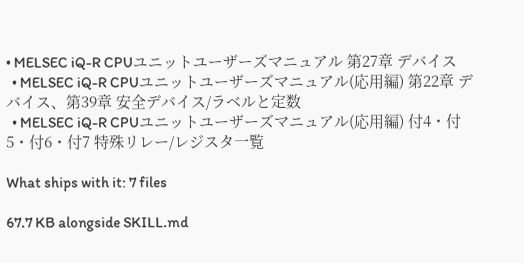• MELSEC iQ-R CPUユニットユーザーズマニュアル 第27章 デバイス
  • MELSEC iQ-R CPUユニットユーザーズマニュアル(応用編) 第22章 デバイス、第39章 安全デバイス/ラベルと定数
  • MELSEC iQ-R CPUユニットユーザーズマニュアル(応用編) 付4・付5・付6・付7 特殊リレー/レジスタ一覧

What ships with it: 7 files

67.7 KB alongside SKILL.md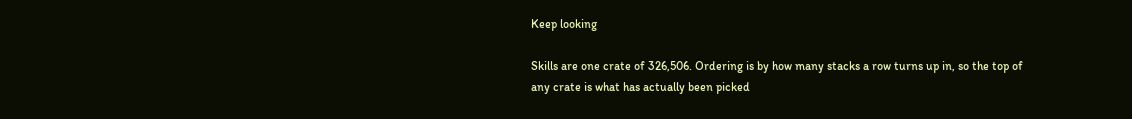Keep looking

Skills are one crate of 326,506. Ordering is by how many stacks a row turns up in, so the top of any crate is what has actually been picked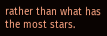rather than what has the most stars.